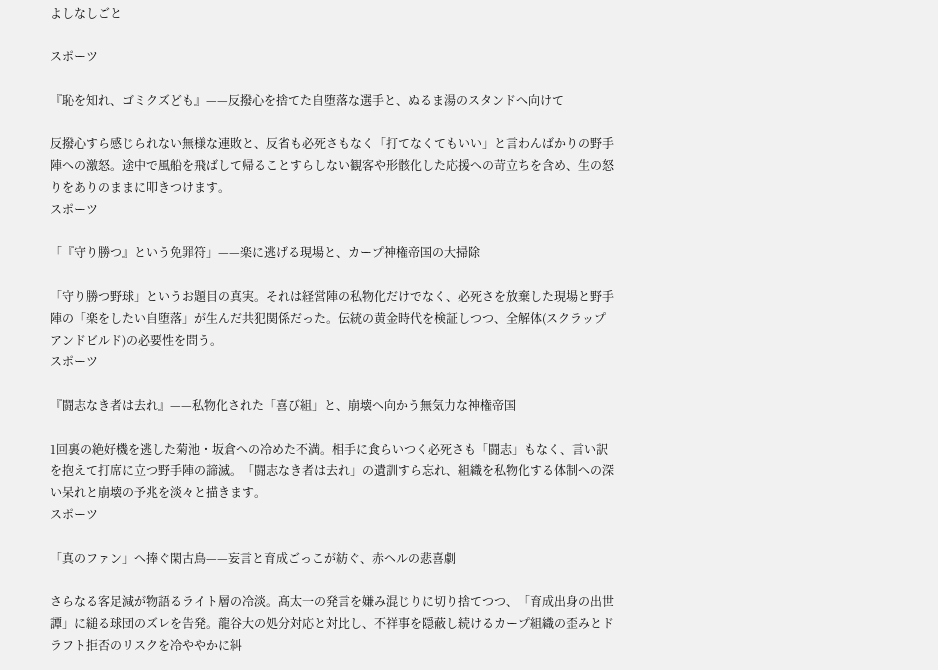よしなしごと

スポーツ

『恥を知れ、ゴミクズども』——反撥心を捨てた自堕落な選手と、ぬるま湯のスタンドへ向けて

反撥心すら感じられない無様な連敗と、反省も必死さもなく「打てなくてもいい」と言わんばかりの野手陣への激怒。途中で風船を飛ばして帰ることすらしない観客や形骸化した応援への苛立ちを含め、生の怒りをありのままに叩きつけます。
スポーツ

「『守り勝つ』という免罪符」——楽に逃げる現場と、カープ神権帝国の大掃除

「守り勝つ野球」というお題目の真実。それは経営陣の私物化だけでなく、必死さを放棄した現場と野手陣の「楽をしたい自堕落」が生んだ共犯関係だった。伝統の黄金時代を検証しつつ、全解体(スクラップアンドビルド)の必要性を問う。
スポーツ

『闘志なき者は去れ』——私物化された「喜び組」と、崩壊へ向かう無気力な神権帝国

1回裏の絶好機を逃した菊池・坂倉への冷めた不満。相手に食らいつく必死さも「闘志」もなく、言い訳を抱えて打席に立つ野手陣の諦滅。「闘志なき者は去れ」の遺訓すら忘れ、組織を私物化する体制への深い呆れと崩壊の予兆を淡々と描きます。
スポーツ

「真のファン」へ捧ぐ閑古鳥——妄言と育成ごっこが紡ぐ、赤ヘルの悲喜劇

さらなる客足減が物語るライト層の冷淡。髙太一の発言を嫌み混じりに切り捨てつつ、「育成出身の出世譚」に縋る球団のズレを告発。龍谷大の処分対応と対比し、不祥事を隠蔽し続けるカープ組織の歪みとドラフト拒否のリスクを冷ややかに糾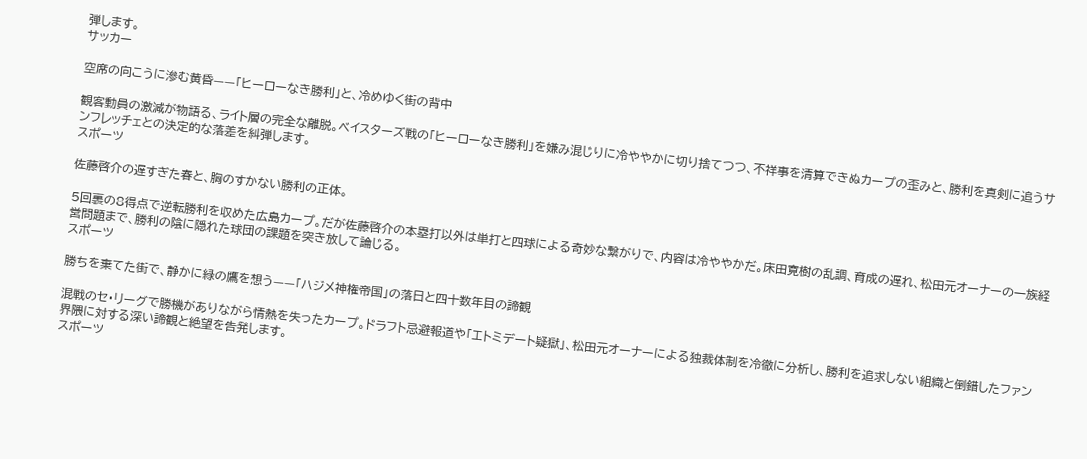弾します。
サッカー

空席の向こうに滲む黄昏——「ヒーローなき勝利」と、冷めゆく街の背中

観客動員の激減が物語る、ライト層の完全な離脱。ベイスターズ戦の「ヒーローなき勝利」を嫌み混じりに冷ややかに切り捨てつつ、不祥事を清算できぬカープの歪みと、勝利を真剣に追うサンフレッチェとの決定的な落差を糾弾します。
スポーツ

佐藤啓介の遅すぎた春と、胸のすかない勝利の正体。

5回裏の8得点で逆転勝利を収めた広島カープ。だが佐藤啓介の本塁打以外は単打と四球による奇妙な繋がりで、内容は冷ややかだ。床田寛樹の乱調、育成の遅れ、松田元オーナーの一族経営問題まで、勝利の陰に隠れた球団の課題を突き放して論じる。
スポーツ

勝ちを棄てた街で、静かに緑の鷹を想う——「ハジメ神権帝国」の落日と四十数年目の諦観

混戦のセ・リーグで勝機がありながら情熱を失ったカープ。ドラフト忌避報道や「エトミデート疑獄」、松田元オーナーによる独裁体制を冷徹に分析し、勝利を追求しない組織と倒錯したファン界隈に対する深い諦観と絶望を告発します。
スポーツ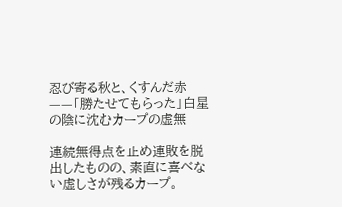忍び寄る秋と、くすんだ赤——「勝たせてもらった」白星の陰に沈むカープの虚無

連続無得点を止め連敗を脱出したものの、素直に喜べない虚しさが残るカープ。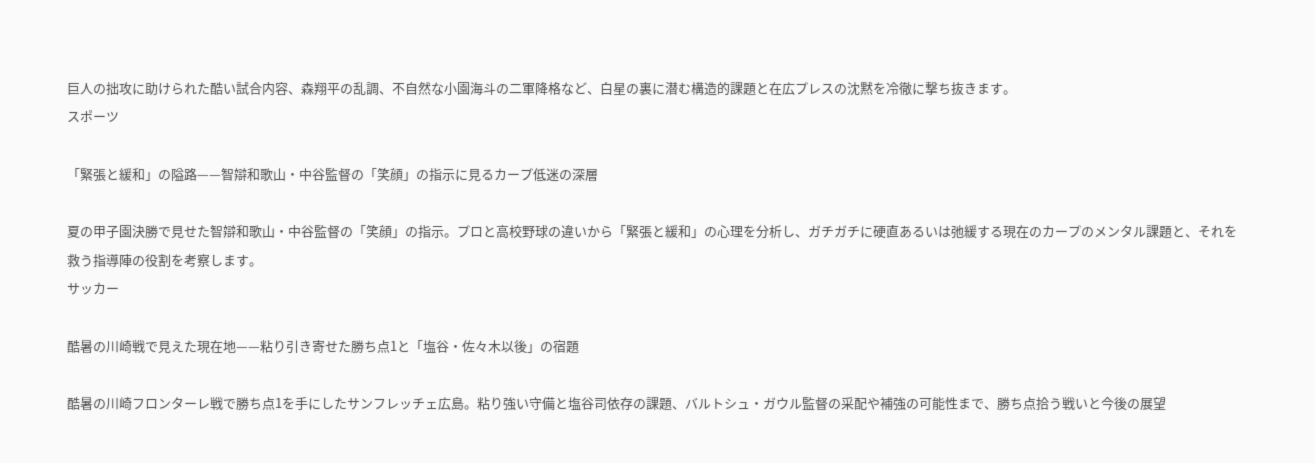巨人の拙攻に助けられた酷い試合内容、森翔平の乱調、不自然な小園海斗の二軍降格など、白星の裏に潜む構造的課題と在広プレスの沈黙を冷徹に撃ち抜きます。
スポーツ

「緊張と緩和」の隘路——智辯和歌山・中谷監督の「笑顔」の指示に見るカープ低迷の深層

夏の甲子園決勝で見せた智辯和歌山・中谷監督の「笑顔」の指示。プロと高校野球の違いから「緊張と緩和」の心理を分析し、ガチガチに硬直あるいは弛緩する現在のカープのメンタル課題と、それを救う指導陣の役割を考察します。
サッカー

酷暑の川崎戦で見えた現在地——粘り引き寄せた勝ち点1と「塩谷・佐々木以後」の宿題

酷暑の川崎フロンターレ戦で勝ち点1を手にしたサンフレッチェ広島。粘り強い守備と塩谷司依存の課題、バルトシュ・ガウル監督の采配や補強の可能性まで、勝ち点拾う戦いと今後の展望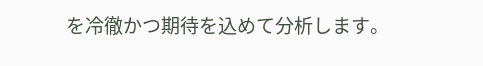を冷徹かつ期待を込めて分析します。